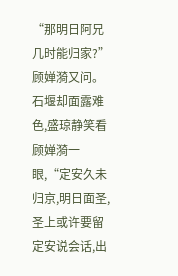“那明日阿兄几时能归家?”顾婵漪又问。
石堰却面露难色,盛琼静笑看顾婵漪一眼,“定安久未归京,明日面圣,圣上或许要留定安说会话,出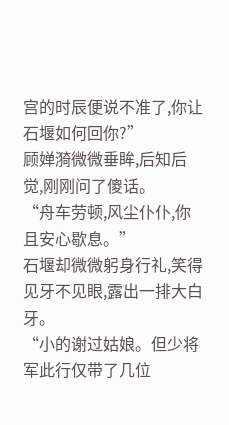宫的时辰便说不准了,你让石堰如何回你?”
顾婵漪微微垂眸,后知后觉,刚刚问了傻话。
“舟车劳顿,风尘仆仆,你且安心歇息。”
石堰却微微躬身行礼,笑得见牙不见眼,露出一排大白牙。
“小的谢过姑娘。但少将军此行仅带了几位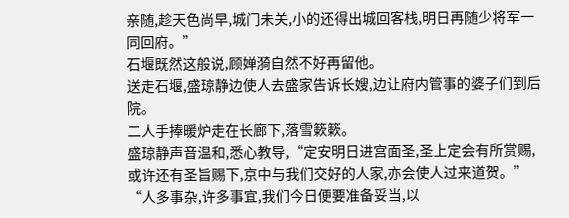亲随,趁天色尚早,城门未关,小的还得出城回客栈,明日再随少将军一同回府。”
石堰既然这般说,顾婵漪自然不好再留他。
送走石堰,盛琼静边使人去盛家告诉长嫂,边让府内管事的婆子们到后院。
二人手捧暖炉走在长廊下,落雪簌簌。
盛琼静声音温和,悉心教导,“定安明日进宫面圣,圣上定会有所赏赐,或许还有圣旨赐下,京中与我们交好的人家,亦会使人过来道贺。”
“人多事杂,许多事宜,我们今日便要准备妥当,以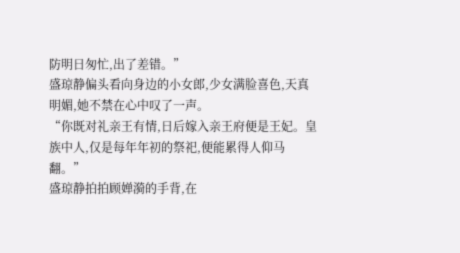防明日匆忙,出了差错。”
盛琼静偏头看向身边的小女郎,少女满脸喜色,天真明媚,她不禁在心中叹了一声。
“你既对礼亲王有情,日后嫁入亲王府便是王妃。皇族中人,仅是每年年初的祭祀,便能累得人仰马翻。”
盛琼静拍拍顾婵漪的手背,在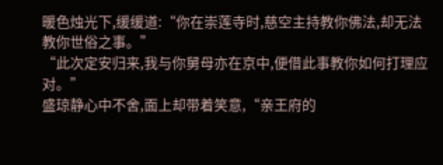暖色烛光下,缓缓道:“你在崇莲寺时,慈空主持教你佛法,却无法教你世俗之事。”
“此次定安归来,我与你舅母亦在京中,便借此事教你如何打理应对。”
盛琼静心中不舍,面上却带着笑意,“亲王府的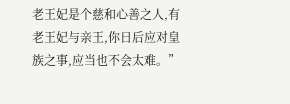老王妃是个慈和心善之人,有老王妃与亲王,你日后应对皇族之事,应当也不会太难。”